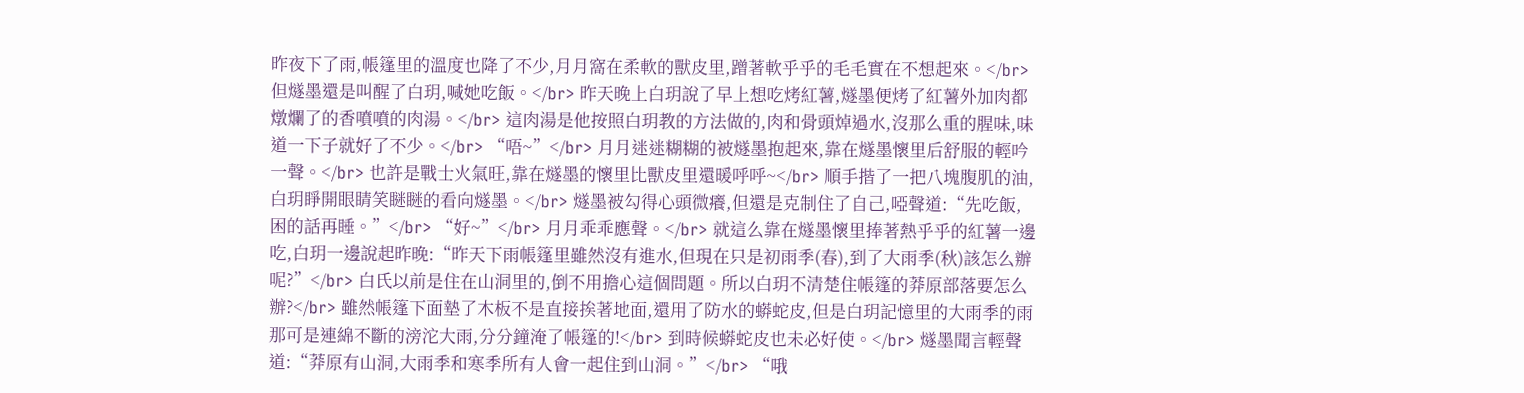昨夜下了雨,帳篷里的溫度也降了不少,月月窩在柔軟的獸皮里,蹭著軟乎乎的毛毛實在不想起來。</br> 但燧墨還是叫醒了白玥,喊她吃飯。</br> 昨天晚上白玥說了早上想吃烤紅薯,燧墨便烤了紅薯外加肉都燉爛了的香噴噴的肉湯。</br> 這肉湯是他按照白玥教的方法做的,肉和骨頭焯過水,沒那么重的腥味,味道一下子就好了不少。</br> “唔~”</br> 月月迷迷糊糊的被燧墨抱起來,靠在燧墨懷里后舒服的輕吟一聲。</br> 也許是戰士火氣旺,靠在燧墨的懷里比獸皮里還暖呼呼~</br> 順手揩了一把八塊腹肌的油,白玥睜開眼睛笑瞇瞇的看向燧墨。</br> 燧墨被勾得心頭微癢,但還是克制住了自己,啞聲道:“先吃飯,困的話再睡。”</br> “好~”</br> 月月乖乖應聲。</br> 就這么靠在燧墨懷里捧著熱乎乎的紅薯一邊吃,白玥一邊說起昨晚:“昨天下雨帳篷里雖然沒有進水,但現在只是初雨季(春),到了大雨季(秋)該怎么辦呢?”</br> 白氏以前是住在山洞里的,倒不用擔心這個問題。所以白玥不清楚住帳篷的莽原部落要怎么辦?</br> 雖然帳篷下面墊了木板不是直接挨著地面,還用了防水的蟒蛇皮,但是白玥記憶里的大雨季的雨那可是連綿不斷的滂沱大雨,分分鐘淹了帳篷的!</br> 到時候蟒蛇皮也未必好使。</br> 燧墨聞言輕聲道:“莽原有山洞,大雨季和寒季所有人會一起住到山洞。”</br> “哦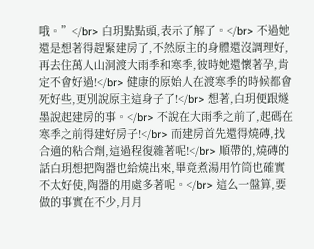哦。”</br> 白玥點點頭,表示了解了。</br> 不過她還是想著得趕緊建房了,不然原主的身體還沒調理好,再去住萬人山洞渡大雨季和寒季,彼時她還懷著孕,肯定不會好過!</br> 健康的原始人在渡寒季的時候都會死好些,更別說原主這身子了!</br> 想著,白玥便跟燧墨說起建房的事。</br> 不說在大雨季之前了,起碼在寒季之前得建好房子!</br> 而建房首先還得燒磚,找合適的粘合劑,這過程復雜著呢!</br> 順帶的,燒磚的話白玥想把陶器也給燒出來,畢竟煮湯用竹筒也確實不太好使,陶器的用處多著呢。</br> 這么一盤算,要做的事實在不少,月月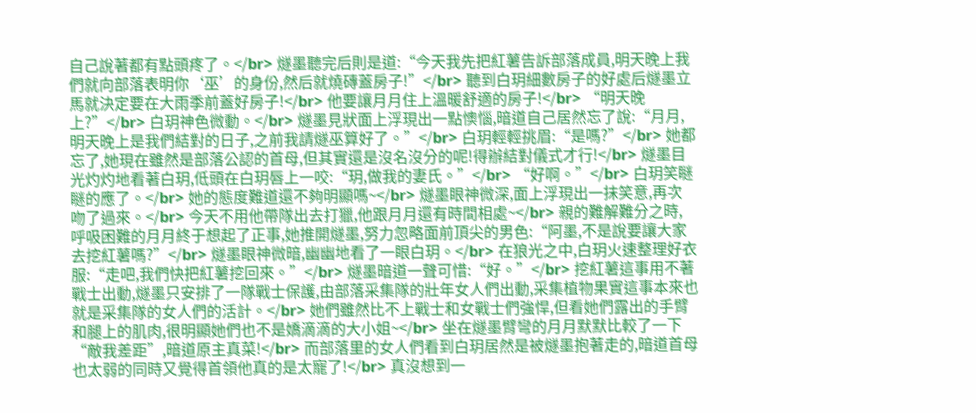自己說著都有點頭疼了。</br> 燧墨聽完后則是道:“今天我先把紅薯告訴部落成員,明天晚上我們就向部落表明你‘巫’的身份,然后就燒磚蓋房子!”</br> 聽到白玥細數房子的好處后燧墨立馬就決定要在大雨季前蓋好房子!</br> 他要讓月月住上溫暖舒適的房子!</br> “明天晚上?”</br> 白玥神色微動。</br> 燧墨見狀面上浮現出一點懊惱,暗道自己居然忘了說:“月月,明天晚上是我們結對的日子,之前我請燧巫算好了。”</br> 白玥輕輕挑眉:“是嗎?”</br> 她都忘了,她現在雖然是部落公認的首母,但其實還是沒名沒分的呢!得辦結對儀式才行!</br> 燧墨目光灼灼地看著白玥,低頭在白玥唇上一咬:“玥,做我的妻氏。”</br> “好啊。”</br> 白玥笑瞇瞇的應了。</br> 她的態度難道還不夠明顯嗎~</br> 燧墨眼神微深,面上浮現出一抹笑意,再次吻了過來。</br> 今天不用他帶隊出去打獵,他跟月月還有時間相處~</br> 親的難解難分之時,呼吸困難的月月終于想起了正事,她推開燧墨,努力忽略面前頂尖的男色:“阿墨,不是說要讓大家去挖紅薯嗎?”</br> 燧墨眼神微暗,幽幽地看了一眼白玥。</br> 在狼光之中,白玥火速整理好衣服:“走吧,我們快把紅薯挖回來。”</br> 燧墨暗道一聲可惜:“好。”</br> 挖紅薯這事用不著戰士出動,燧墨只安排了一隊戰士保護,由部落采集隊的壯年女人們出動,采集植物果實這事本來也就是采集隊的女人們的活計。</br> 她們雖然比不上戰士和女戰士們強悍,但看她們露出的手臂和腿上的肌肉,很明顯她們也不是嬌滴滴的大小姐~</br> 坐在燧墨臂彎的月月默默比較了一下“敵我差距”,暗道原主真菜!</br> 而部落里的女人們看到白玥居然是被燧墨抱著走的,暗道首母也太弱的同時又覺得首領他真的是太寵了!</br> 真沒想到一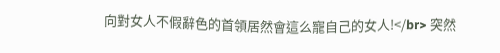向對女人不假辭色的首領居然會這么寵自己的女人!</br> 突然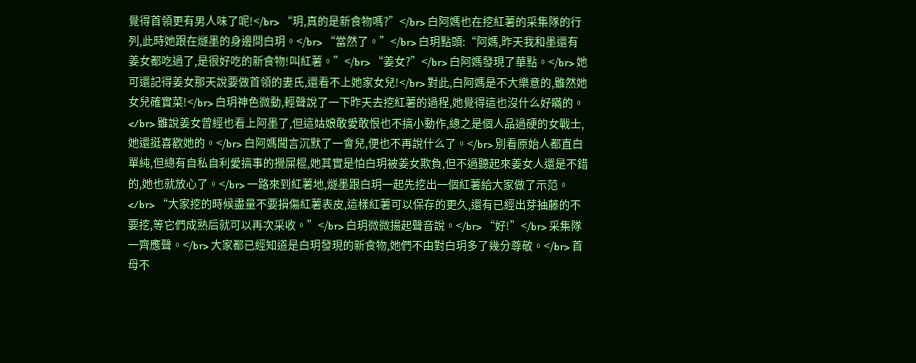覺得首領更有男人味了呢!</br> “玥,真的是新食物嗎?”</br> 白阿媽也在挖紅薯的采集隊的行列,此時她跟在燧墨的身邊問白玥。</br> “當然了。”</br> 白玥點頭:“阿媽,昨天我和墨還有姜女都吃過了,是很好吃的新食物!叫紅薯。”</br> “姜女?”</br> 白阿媽發現了華點。</br> 她可還記得姜女那天說要做首領的妻氏,還看不上她家女兒!</br> 對此,白阿媽是不大樂意的,雖然她女兒確實菜!</br> 白玥神色微動,輕聲說了一下昨天去挖紅薯的過程,她覺得這也沒什么好瞞的。</br> 雖說姜女曾經也看上阿墨了,但這姑娘敢愛敢恨也不搞小動作,總之是個人品過硬的女戰士,她還挺喜歡她的。</br> 白阿媽聞言沉默了一會兒,便也不再說什么了。</br> 別看原始人都直白單純,但總有自私自利愛搞事的攪屎棍,她其實是怕白玥被姜女欺負,但不過聽起來姜女人還是不錯的,她也就放心了。</br> 一路來到紅薯地,燧墨跟白玥一起先挖出一個紅薯給大家做了示范。</br> “大家挖的時候盡量不要損傷紅薯表皮,這樣紅薯可以保存的更久,還有已經出芽抽藤的不要挖,等它們成熟后就可以再次采收。”</br> 白玥微微揚起聲音說。</br> “好!”</br> 采集隊一齊應聲。</br> 大家都已經知道是白玥發現的新食物,她們不由對白玥多了幾分尊敬。</br> 首母不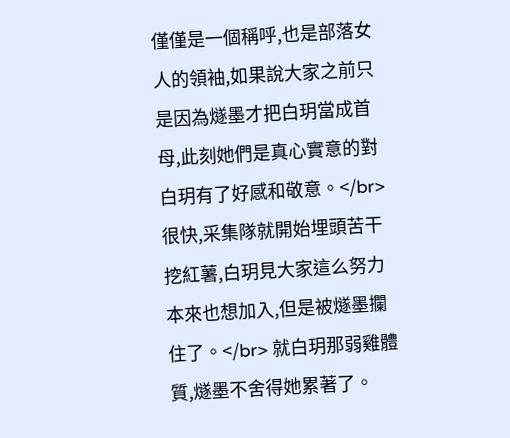僅僅是一個稱呼,也是部落女人的領袖,如果說大家之前只是因為燧墨才把白玥當成首母,此刻她們是真心實意的對白玥有了好感和敬意。</br> 很快,采集隊就開始埋頭苦干挖紅薯,白玥見大家這么努力本來也想加入,但是被燧墨攔住了。</br> 就白玥那弱雞體質,燧墨不舍得她累著了。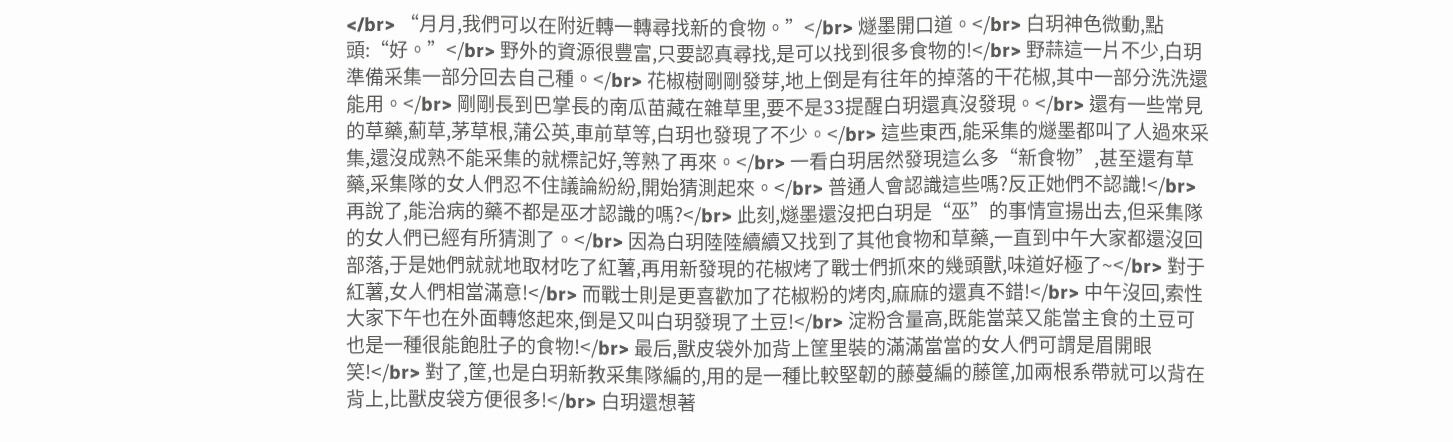</br> “月月,我們可以在附近轉一轉尋找新的食物。”</br> 燧墨開口道。</br> 白玥神色微動,點頭:“好。”</br> 野外的資源很豐富,只要認真尋找,是可以找到很多食物的!</br> 野蒜這一片不少,白玥準備采集一部分回去自己種。</br> 花椒樹剛剛發芽,地上倒是有往年的掉落的干花椒,其中一部分洗洗還能用。</br> 剛剛長到巴掌長的南瓜苗藏在雜草里,要不是33提醒白玥還真沒發現。</br> 還有一些常見的草藥,薊草,茅草根,蒲公英,車前草等,白玥也發現了不少。</br> 這些東西,能采集的燧墨都叫了人過來采集,還沒成熟不能采集的就標記好,等熟了再來。</br> 一看白玥居然發現這么多“新食物”,甚至還有草藥,采集隊的女人們忍不住議論紛紛,開始猜測起來。</br> 普通人會認識這些嗎?反正她們不認識!</br> 再說了,能治病的藥不都是巫才認識的嗎?</br> 此刻,燧墨還沒把白玥是“巫”的事情宣揚出去,但采集隊的女人們已經有所猜測了。</br> 因為白玥陸陸續續又找到了其他食物和草藥,一直到中午大家都還沒回部落,于是她們就就地取材吃了紅薯,再用新發現的花椒烤了戰士們抓來的幾頭獸,味道好極了~</br> 對于紅薯,女人們相當滿意!</br> 而戰士則是更喜歡加了花椒粉的烤肉,麻麻的還真不錯!</br> 中午沒回,索性大家下午也在外面轉悠起來,倒是又叫白玥發現了土豆!</br> 淀粉含量高,既能當菜又能當主食的土豆可也是一種很能飽肚子的食物!</br> 最后,獸皮袋外加背上筐里裝的滿滿當當的女人們可謂是眉開眼笑!</br> 對了,筐,也是白玥新教采集隊編的,用的是一種比較堅韌的藤蔓編的藤筐,加兩根系帶就可以背在背上,比獸皮袋方便很多!</br> 白玥還想著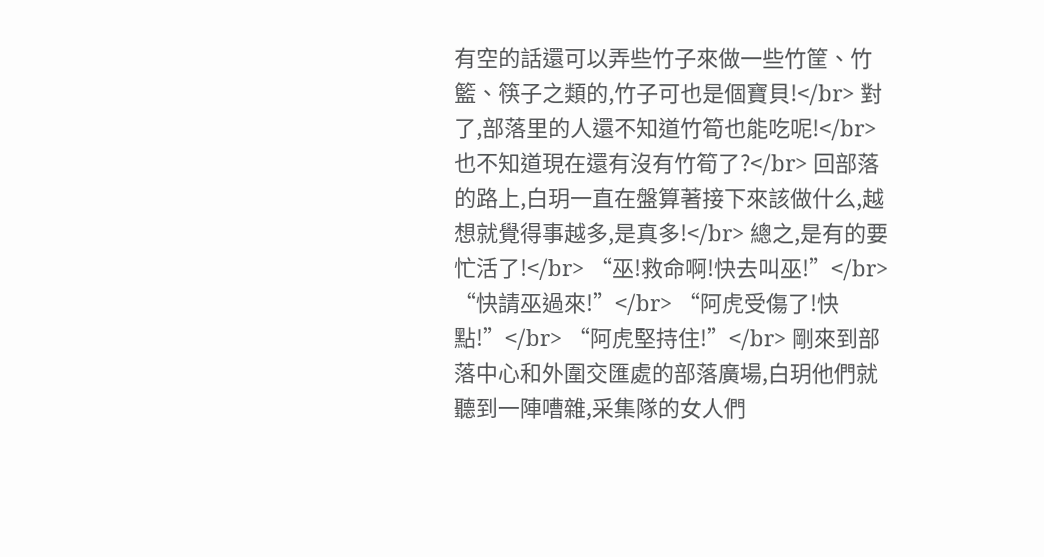有空的話還可以弄些竹子來做一些竹筐、竹籃、筷子之類的,竹子可也是個寶貝!</br> 對了,部落里的人還不知道竹筍也能吃呢!</br> 也不知道現在還有沒有竹筍了?</br> 回部落的路上,白玥一直在盤算著接下來該做什么,越想就覺得事越多,是真多!</br> 總之,是有的要忙活了!</br> “巫!救命啊!快去叫巫!”</br> “快請巫過來!”</br> “阿虎受傷了!快點!”</br> “阿虎堅持住!”</br> 剛來到部落中心和外圍交匯處的部落廣場,白玥他們就聽到一陣嘈雜,采集隊的女人們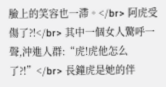臉上的笑容也一滯。</br> 阿虎受傷了?!</br> 其中一個女人驚呼一聲,沖進人群:“虎!虎他怎么了?!”</br> 長鐘虎是她的伴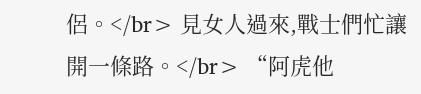侶。</br> 見女人過來,戰士們忙讓開一條路。</br> “阿虎他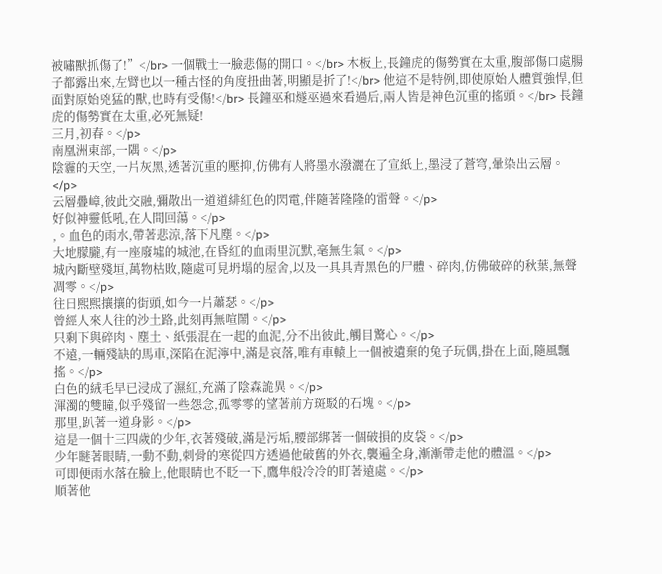被嘯獸抓傷了!”</br> 一個戰士一臉悲傷的開口。</br> 木板上,長鐘虎的傷勢實在太重,腹部傷口處腸子都露出來,左臂也以一種古怪的角度扭曲著,明顯是折了!</br> 他這不是特例,即使原始人體質強悍,但面對原始兇猛的獸,也時有受傷!</br> 長鐘巫和燧巫過來看過后,兩人皆是神色沉重的搖頭。</br> 長鐘虎的傷勢實在太重,必死無疑!
三月,初春。</p>
南凰洲東部,一隅。</p>
陰霾的天空,一片灰黑,透著沉重的壓抑,仿佛有人將墨水潑灑在了宣紙上,墨浸了蒼穹,暈染出云層。</p>
云層疊嶂,彼此交融,彌散出一道道緋紅色的閃電,伴隨著隆隆的雷聲。</p>
好似神靈低吼,在人間回蕩。</p>
,。血色的雨水,帶著悲涼,落下凡塵。</p>
大地朦朧,有一座廢墟的城池,在昏紅的血雨里沉默,毫無生氣。</p>
城內斷壁殘垣,萬物枯敗,隨處可見坍塌的屋舍,以及一具具青黑色的尸體、碎肉,仿佛破碎的秋葉,無聲凋零。</p>
往日熙熙攘攘的街頭,如今一片蕭瑟。</p>
曾經人來人往的沙土路,此刻再無喧鬧。</p>
只剩下與碎肉、塵土、紙張混在一起的血泥,分不出彼此,觸目驚心。</p>
不遠,一輛殘缺的馬車,深陷在泥濘中,滿是哀落,唯有車轅上一個被遺棄的兔子玩偶,掛在上面,隨風飄搖。</p>
白色的絨毛早已浸成了濕紅,充滿了陰森詭異。</p>
渾濁的雙瞳,似乎殘留一些怨念,孤零零的望著前方斑駁的石塊。</p>
那里,趴著一道身影。</p>
這是一個十三四歲的少年,衣著殘破,滿是污垢,腰部綁著一個破損的皮袋。</p>
少年瞇著眼睛,一動不動,刺骨的寒從四方透過他破舊的外衣,襲遍全身,漸漸帶走他的體溫。</p>
可即便雨水落在臉上,他眼睛也不眨一下,鷹隼般冷冷的盯著遠處。</p>
順著他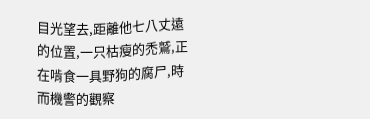目光望去,距離他七八丈遠的位置,一只枯瘦的禿鷲,正在啃食一具野狗的腐尸,時而機警的觀察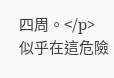四周。</p>
似乎在這危險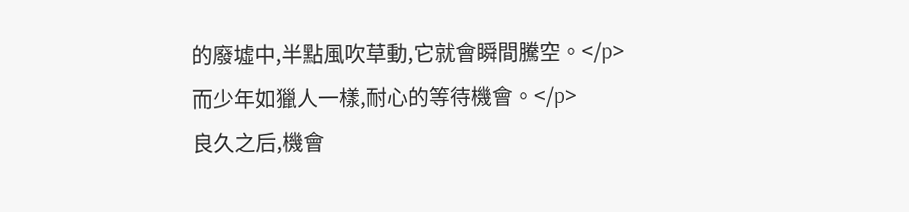的廢墟中,半點風吹草動,它就會瞬間騰空。</p>
而少年如獵人一樣,耐心的等待機會。</p>
良久之后,機會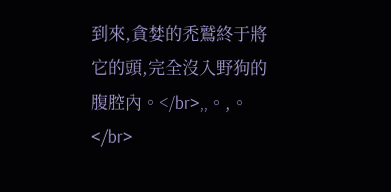到來,貪婪的禿鷲終于將它的頭,完全沒入野狗的腹腔內。</br>,,。,。</br>